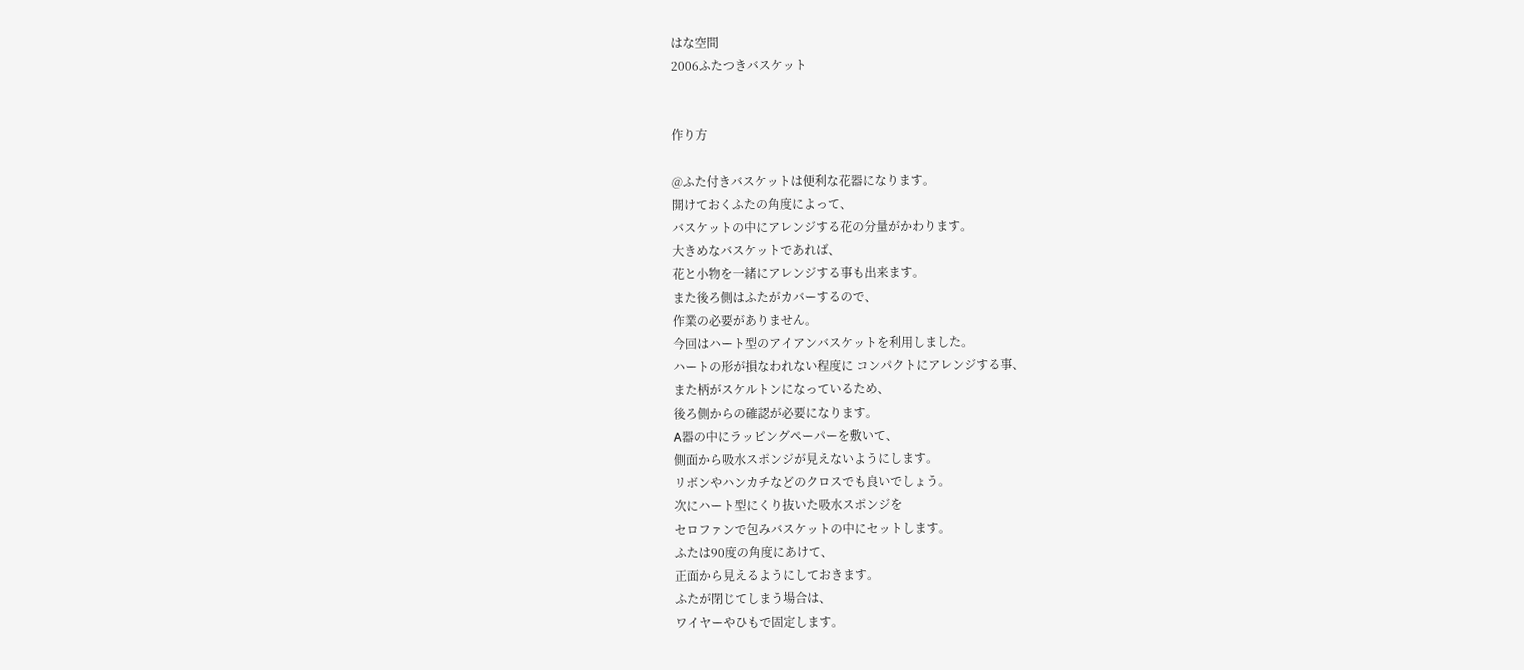はな空間
2006ふたつきバスケット


作り方

@ふた付きバスケットは便利な花器になります。
開けておくふたの角度によって、
バスケットの中にアレンジする花の分量がかわります。
大きめなバスケットであれば、
花と小物を一緒にアレンジする事も出来ます。
また後ろ側はふたがカバーするので、
作業の必要がありません。
今回はハート型のアイアンバスケットを利用しました。
ハートの形が損なわれない程度に コンパクトにアレンジする事、
また柄がスケルトンになっているため、
後ろ側からの確認が必要になります。
A器の中にラッピングペーパーを敷いて、
側面から吸水スポンジが見えないようにします。
リボンやハンカチなどのクロスでも良いでしょう。
次にハート型にくり抜いた吸水スポンジを
セロファンで包みバスケットの中にセットします。
ふたは90度の角度にあけて、
正面から見えるようにしておきます。
ふたが閉じてしまう場合は、
ワイヤーやひもで固定します。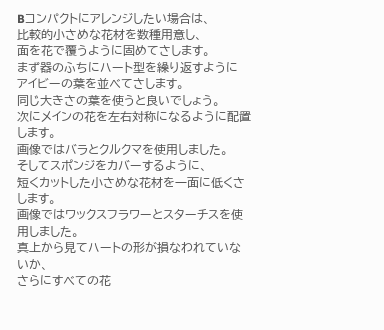Bコンパクトにアレンジしたい場合は、
比較的小さめな花材を数種用意し、
面を花で覆うように固めてさします。
まず器のふちにハート型を繰り返すように
アイビーの葉を並べてさします。
同じ大きさの葉を使うと良いでしょう。
次にメインの花を左右対称になるように配置します。
画像ではバラとクルクマを使用しました。
そしてスポンジをカバーするように、
短くカットした小さめな花材を一面に低くさします。
画像ではワックスフラワーとスターチスを使用しました。
真上から見てハートの形が損なわれていないか、
さらにすべての花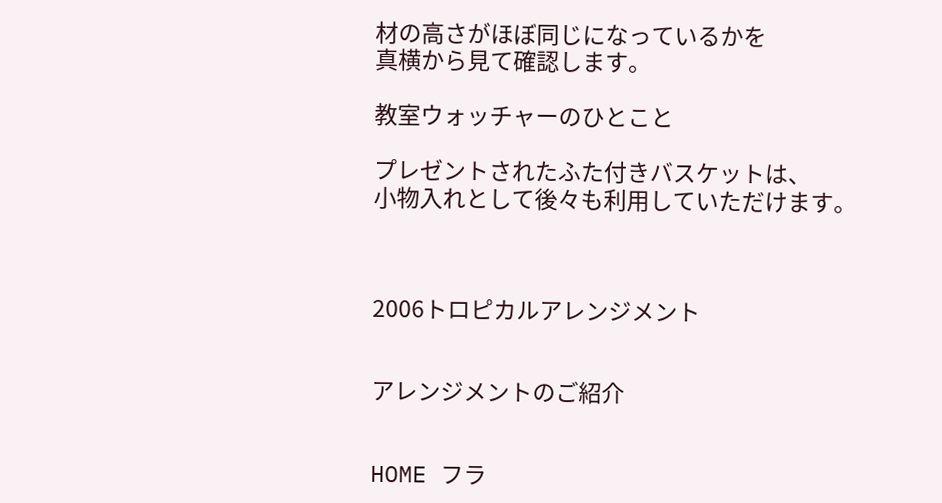材の高さがほぼ同じになっているかを
真横から見て確認します。

教室ウォッチャーのひとこと

プレゼントされたふた付きバスケットは、
小物入れとして後々も利用していただけます。



2006トロピカルアレンジメント


アレンジメントのご紹介


HOME フラ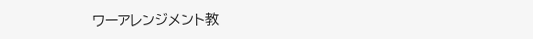ワーアレンジメント教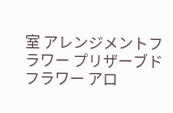室 アレンジメントフラワー プリザーブドフラワー アロ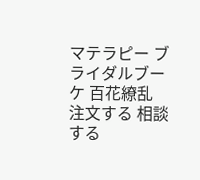マテラピー ブライダルブーケ 百花繚乱 注文する 相談する